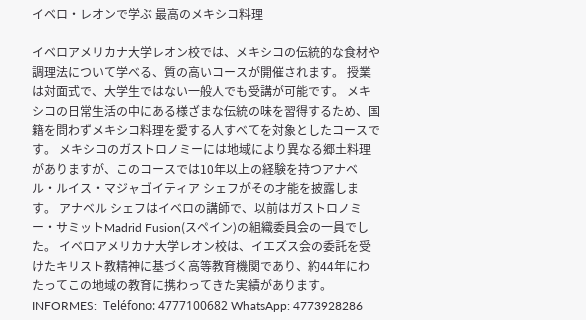イベロ・レオンで学ぶ 最高のメキシコ料理

イベロアメリカナ大学レオン校では、メキシコの伝統的な食材や調理法について学べる、質の高いコースが開催されます。 授業は対面式で、大学生ではない一般人でも受講が可能です。 メキシコの日常生活の中にある様ざまな伝統の味を習得するため、国籍を問わずメキシコ料理を愛する人すべてを対象としたコースです。 メキシコのガストロノミーには地域により異なる郷土料理がありますが、このコースでは10年以上の経験を持つアナベル・ルイス・マジャゴイティア シェフがその才能を披露します。 アナベル シェフはイベロの講師で、以前はガストロノミー・サミットMadrid Fusion(スペイン)の組織委員会の一員でした。 イベロアメリカナ大学レオン校は、イエズス会の委託を受けたキリスト教精神に基づく高等教育機関であり、約44年にわたってこの地域の教育に携わってきた実績があります。 INFORMES:  Teléfono: 4777100682 WhatsApp: 4773928286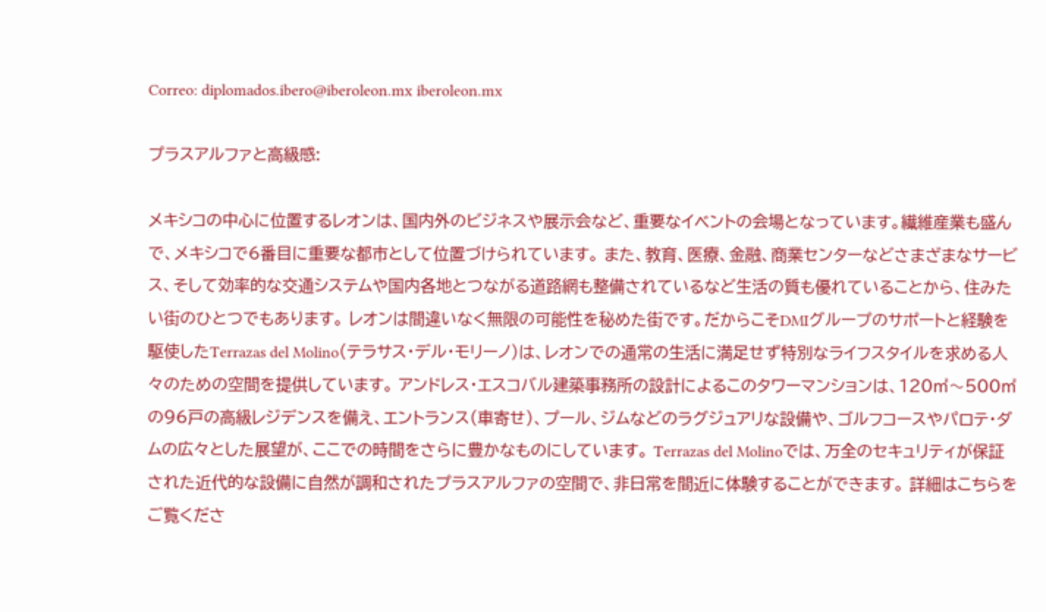Correo: diplomados.ibero@iberoleon.mx iberoleon.mx

プラスアルファと高級感:

メキシコの中心に位置するレオンは、国内外のビジネスや展示会など、重要なイベントの会場となっています。繊維産業も盛んで、メキシコで6番目に重要な都市として位置づけられています。 また、教育、医療、金融、商業センターなどさまざまなサービス、そして効率的な交通システムや国内各地とつながる道路網も整備されているなど生活の質も優れていることから、住みたい街のひとつでもあります。 レオンは間違いなく無限の可能性を秘めた街です。だからこそDMIグループのサポートと経験を駆使したTerrazas del Molino(テラサス・デル・モリーノ)は、レオンでの通常の生活に満足せず特別なライフスタイルを求める人々のための空間を提供しています。 アンドレス・エスコバル建築事務所の設計によるこのタワーマンションは、120㎡〜500㎡の96戸の高級レジデンスを備え、エントランス(車寄せ)、プール、ジムなどのラグジュアリな設備や、ゴルフコースやパロテ・ダムの広々とした展望が、ここでの時間をさらに豊かなものにしています。 Terrazas del Molinoでは、万全のセキュリティが保証された近代的な設備に自然が調和されたプラスアルファの空間で、非日常を間近に体験することができます。 詳細はこちらをご覧くださ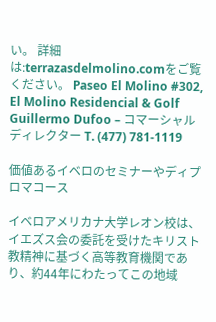い。 詳細は:terrazasdelmolino.comをご覧ください。 Paseo El Molino #302, El Molino Residencial & Golf Guillermo Dufoo – コマーシャルディレクター T. (477) 781-1119

価値あるイベロのセミナーやディプロマコース

イベロアメリカナ大学レオン校は、イエズス会の委託を受けたキリスト教精神に基づく高等教育機関であり、約44年にわたってこの地域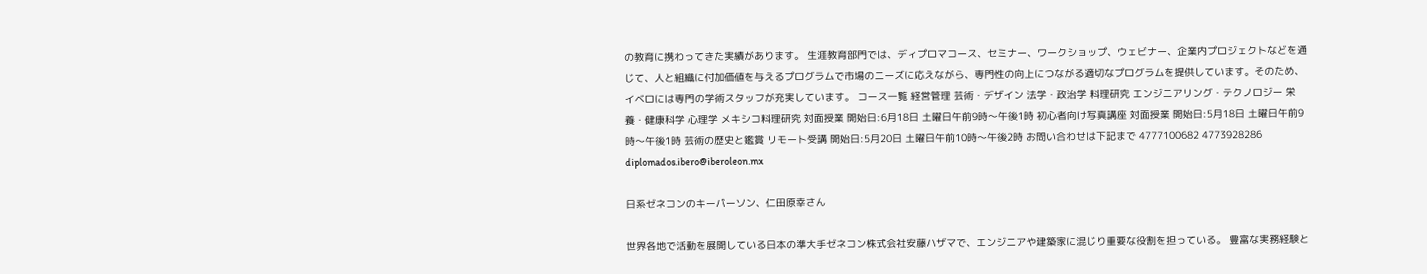の教育に携わってきた実績があります。 生涯教育部門では、ディプロマコース、セミナー、ワークショップ、ウェビナー、企業内プロジェクトなどを通じて、人と組織に付加価値を与えるプログラムで市場のニーズに応えながら、専門性の向上につながる適切なプログラムを提供しています。そのため、イベロには専門の学術スタッフが充実しています。 コース一覧 経営管理 芸術・デザイン 法学・政治学 料理研究 エンジニアリング・テクノロジー 栄養・健康科学 心理学 メキシコ料理研究 対面授業 開始日:6月18日 土曜日午前9時〜午後1時 初心者向け写真講座 対面授業 開始日:5月18日 土曜日午前9時〜午後1時 芸術の歴史と鑑賞 リモート受講 開始日:5月20日 土曜日午前10時〜午後2時 お問い合わせは下記まで 4777100682 4773928286 diplomados.ibero@iberoleon.mx

日系ゼネコンのキーパーソン、仁田原幸さん

世界各地で活動を展開している日本の準大手ゼネコン株式会社安藤ハザマで、エンジニアや建築家に混じり重要な役割を担っている。 豊富な実務経験と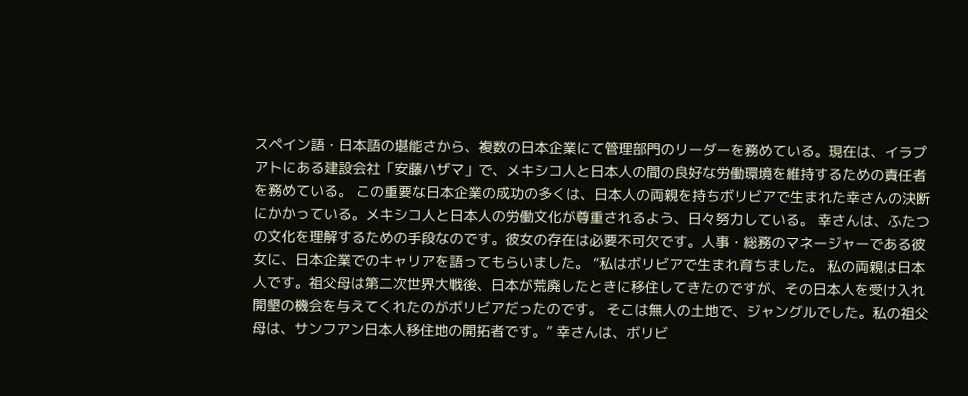スペイン語・日本語の堪能さから、複数の日本企業にて管理部門のリーダーを務めている。現在は、イラプアトにある建設会社「安藤ハザマ」で、メキシコ人と日本人の間の良好な労働環境を維持するための責任者を務めている。 この重要な日本企業の成功の多くは、日本人の両親を持ちボリビアで生まれた幸さんの決断にかかっている。メキシコ人と日本人の労働文化が尊重されるよう、日々努力している。 幸さんは、ふたつの文化を理解するための手段なのです。彼女の存在は必要不可欠です。人事・総務のマネージャーである彼女に、日本企業でのキャリアを語ってもらいました。 “私はボリビアで生まれ育ちました。 私の両親は日本人です。祖父母は第二次世界大戦後、日本が荒廃したときに移住してきたのですが、その日本人を受け入れ開墾の機会を与えてくれたのがボリビアだったのです。 そこは無人の土地で、ジャングルでした。私の祖父母は、サンフアン日本人移住地の開拓者です。” 幸さんは、ボリビ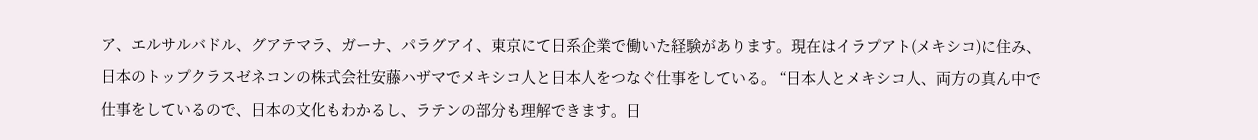ア、エルサルバドル、グアテマラ、ガーナ、パラグアイ、東京にて日系企業で働いた経験があります。現在はイラプアト(メキシコ)に住み、日本のトップクラスゼネコンの株式会社安藤ハザマでメキシコ人と日本人をつなぐ仕事をしている。 “日本人とメキシコ人、両方の真ん中で仕事をしているので、日本の文化もわかるし、ラテンの部分も理解できます。日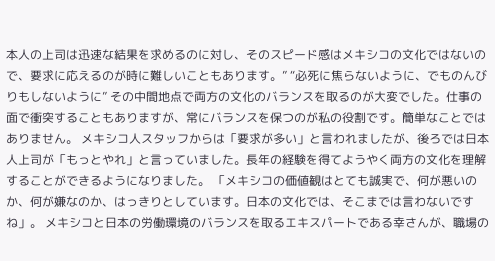本人の上司は迅速な結果を求めるのに対し、そのスピード感はメキシコの文化ではないので、要求に応えるのが時に難しいこともあります。” “必死に焦らないように、でものんびりもしないように” その中間地点で両方の文化のバランスを取るのが大変でした。仕事の面で衝突することもありますが、常にバランスを保つのが私の役割です。簡単なことではありません。 メキシコ人スタッフからは「要求が多い」と言われましたが、後ろでは日本人上司が「もっとやれ」と言っていました。長年の経験を得てようやく両方の文化を理解することができるようになりました。 「メキシコの価値観はとても誠実で、何が悪いのか、何が嫌なのか、はっきりとしています。日本の文化では、そこまでは言わないですね」。 メキシコと日本の労働環境のバランスを取るエキスパートである幸さんが、職場の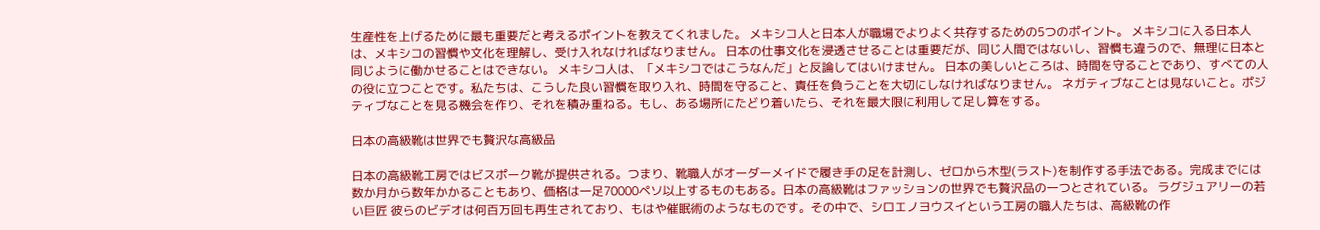生産性を上げるために最も重要だと考えるポイントを教えてくれました。 メキシコ人と日本人が職場でよりよく共存するための5つのポイント。 メキシコに入る日本人は、メキシコの習慣や文化を理解し、受け入れなければなりません。 日本の仕事文化を浸透させることは重要だが、同じ人間ではないし、習慣も違うので、無理に日本と同じように働かせることはできない。 メキシコ人は、「メキシコではこうなんだ」と反論してはいけません。 日本の美しいところは、時間を守ることであり、すべての人の役に立つことです。私たちは、こうした良い習慣を取り入れ、時間を守ること、責任を負うことを大切にしなければなりません。 ネガティブなことは見ないこと。ポジティブなことを見る機会を作り、それを積み重ねる。もし、ある場所にたどり着いたら、それを最大限に利用して足し算をする。

日本の高級靴は世界でも贅沢な高級品

日本の高級靴工房ではビスポーク靴が提供される。つまり、靴職人がオーダーメイドで履き手の足を計測し、ゼロから木型(ラスト)を制作する手法である。完成までには数か月から数年かかることもあり、価格は一足70000ペソ以上するものもある。日本の高級靴はファッションの世界でも贅沢品の一つとされている。 ラグジュアリーの若い巨匠 彼らのビデオは何百万回も再生されており、もはや催眠術のようなものです。その中で、シロエノヨウスイという工房の職人たちは、高級靴の作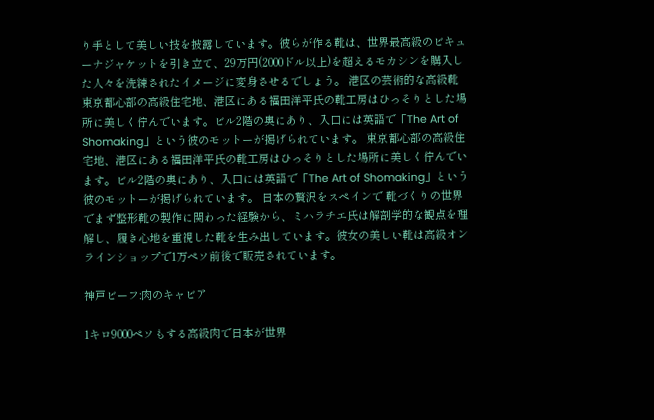り手として美しい技を披露しています。彼らが作る靴は、世界最高級のビキューナジャケットを引き立て、29万円(2000ドル以上)を超えるモカシンを購入した人々を洗練されたイメージに変身させるでしょう。 港区の芸術的な高級靴 東京都心部の高級住宅地、港区にある福田洋平氏の靴工房はひっそりとした場所に美しく佇んでいます。ビル2階の奥にあり、入口には英語で「The Art of Shomaking」という彼のモットーが掲げられています。 東京都心部の高級住宅地、港区にある福田洋平氏の靴工房はひっそりとした場所に美しく佇んでいます。ビル2階の奥にあり、入口には英語で「The Art of Shomaking」という彼のモットーが掲げられています。 日本の贅沢をスペインで 靴づくりの世界でまず整形靴の製作に関わった経験から、ミハラチエ氏は解剖学的な観点を理解し、履き心地を重視した靴を生み出しています。彼女の美しい靴は高級オンラインショップで1万ペソ前後で販売されています。

神戸ビーフ:肉のキャビア

1キロ9000ペソもする高級肉で日本が世界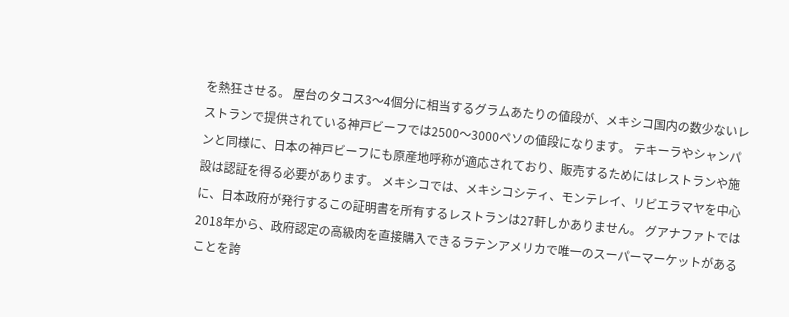を熱狂させる。 屋台のタコス3〜4個分に相当するグラムあたりの値段が、メキシコ国内の数少ないレストランで提供されている神戸ビーフでは2500〜3000ペソの値段になります。 テキーラやシャンパンと同様に、日本の神戸ビーフにも原産地呼称が適応されており、販売するためにはレストランや施設は認証を得る必要があります。 メキシコでは、メキシコシティ、モンテレイ、リビエラマヤを中心に、日本政府が発行するこの証明書を所有するレストランは27軒しかありません。 グアナファトでは2018年から、政府認定の高級肉を直接購入できるラテンアメリカで唯一のスーパーマーケットがあることを誇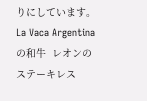りにしています。 La Vaca Argentinaの和牛  レオンのステーキレス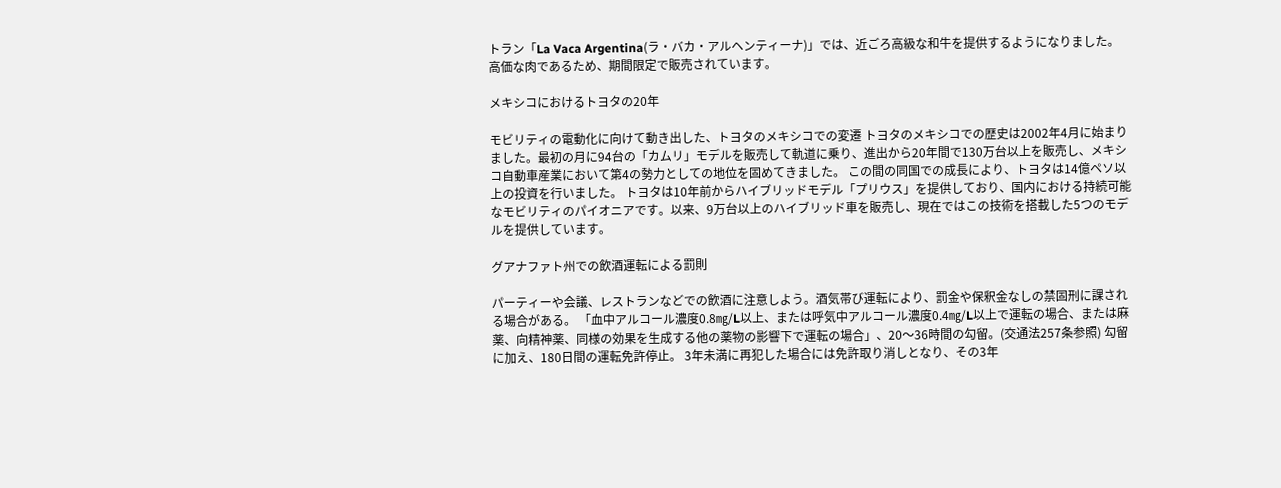トラン「La Vaca Argentina(ラ・バカ・アルヘンティーナ)」では、近ごろ高級な和牛を提供するようになりました。 高価な肉であるため、期間限定で販売されています。

メキシコにおけるトヨタの20年

モビリティの電動化に向けて動き出した、トヨタのメキシコでの変遷 トヨタのメキシコでの歴史は2002年4月に始まりました。最初の月に94台の「カムリ」モデルを販売して軌道に乗り、進出から20年間で130万台以上を販売し、メキシコ自動車産業において第4の勢力としての地位を固めてきました。 この間の同国での成長により、トヨタは14億ペソ以上の投資を行いました。 トヨタは10年前からハイブリッドモデル「プリウス」を提供しており、国内における持続可能なモビリティのパイオニアです。以来、9万台以上のハイブリッド車を販売し、現在ではこの技術を搭載した5つのモデルを提供しています。

グアナファト州での飲酒運転による罰則

パーティーや会議、レストランなどでの飲酒に注意しよう。酒気帯び運転により、罰金や保釈金なしの禁固刑に課される場合がある。 「血中アルコール濃度0.8㎎/L以上、または呼気中アルコール濃度0.4㎎/L以上で運転の場合、または麻薬、向精神薬、同様の効果を生成する他の薬物の影響下で運転の場合」、20〜36時間の勾留。(交通法257条参照) 勾留に加え、180日間の運転免許停止。 3年未満に再犯した場合には免許取り消しとなり、その3年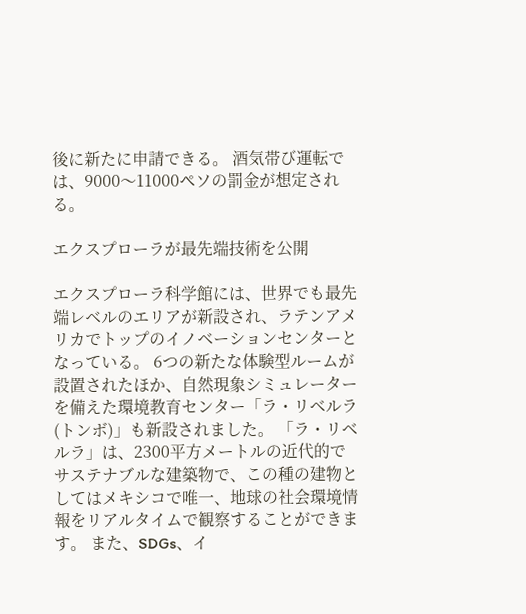後に新たに申請できる。 酒気帯び運転では、9000〜11000ペソの罰金が想定される。

エクスプローラが最先端技術を公開

エクスプローラ科学館には、世界でも最先端レベルのエリアが新設され、ラテンアメリカでトップのイノベーションセンターとなっている。 6つの新たな体験型ルームが設置されたほか、自然現象シミュレーターを備えた環境教育センター「ラ・リベルラ(トンボ)」も新設されました。 「ラ・リベルラ」は、2300平方メートルの近代的でサステナブルな建築物で、この種の建物としてはメキシコで唯一、地球の社会環境情報をリアルタイムで観察することができます。 また、SDGs、イ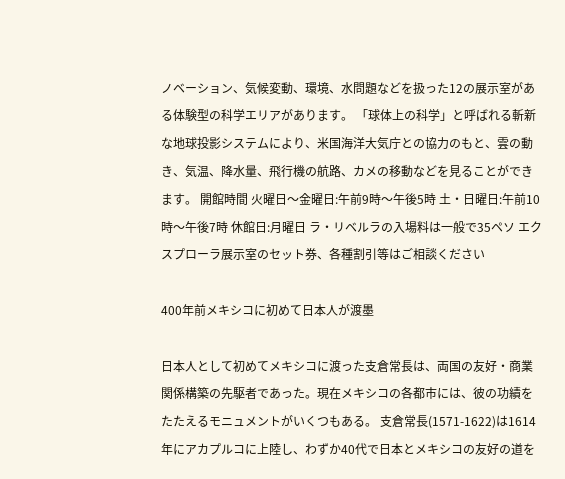ノベーション、気候変動、環境、水問題などを扱った12の展示室がある体験型の科学エリアがあります。 「球体上の科学」と呼ばれる斬新な地球投影システムにより、米国海洋大気庁との協力のもと、雲の動き、気温、降水量、飛行機の航路、カメの移動などを見ることができます。 開館時間 火曜日〜金曜日:午前9時〜午後5時 土・日曜日:午前10時〜午後7時 休館日:月曜日 ラ・リベルラの入場料は一般で35ペソ エクスプローラ展示室のセット券、各種割引等はご相談ください

400年前メキシコに初めて日本人が渡墨

日本人として初めてメキシコに渡った支倉常長は、両国の友好・商業関係構築の先駆者であった。現在メキシコの各都市には、彼の功績をたたえるモニュメントがいくつもある。 支倉常長(1571-1622)は1614年にアカプルコに上陸し、わずか40代で日本とメキシコの友好の道を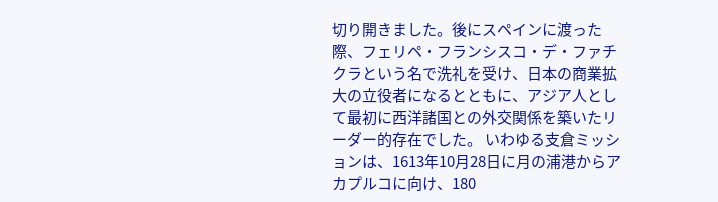切り開きました。後にスペインに渡った際、フェリペ・フランシスコ・デ・ファチクラという名で洗礼を受け、日本の商業拡大の立役者になるとともに、アジア人として最初に西洋諸国との外交関係を築いたリーダー的存在でした。 いわゆる支倉ミッションは、1613年10月28日に月の浦港からアカプルコに向け、180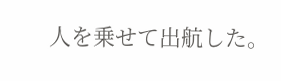人を乗せて出航した。